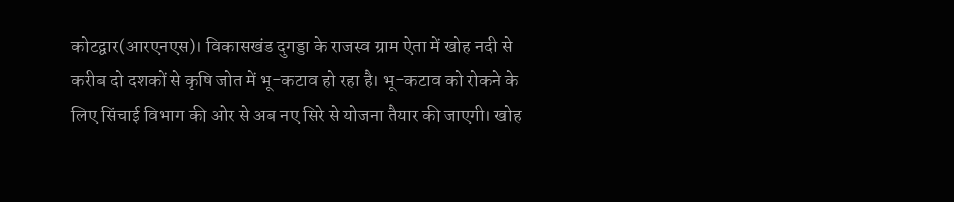कोटद्वार(आरएनएस)। विकासखंड दुगड्डा के राजस्व ग्राम ऐता में खोह नदी से करीब दो दशकों से कृषि जोत में भू-कटाव हो रहा है। भू-कटाव को रोकने के लिए सिंचाई विभाग की ओर से अब नए सिरे से योजना तैयार की जाएगी। खोह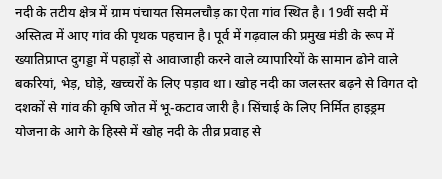नदी के तटीय क्षेत्र में ग्राम पंचायत सिमलचौड़ का ऐता गांव स्थित है। 19वीं सदी में अस्तित्व में आए गांव की पृथक पहचान है। पूर्व में गढ़वाल की प्रमुख मंडी के रूप में ख्यातिप्राप्त दुगड्डा में पहाड़ों से आवाजाही करने वाले व्यापारियों के सामान ढोने वाले बकरियां, भेड़, घोड़े, खच्चरों के लिए पड़ाव था। खोह नदी का जलस्तर बढ़ने से विगत दो दशकों से गांव की कृषि जोत में भू-कटाव जारी है। सिंचाई के लिए निर्मित हाइड्रम योजना के आगे के हिस्से में खोह नदी के तीव्र प्रवाह से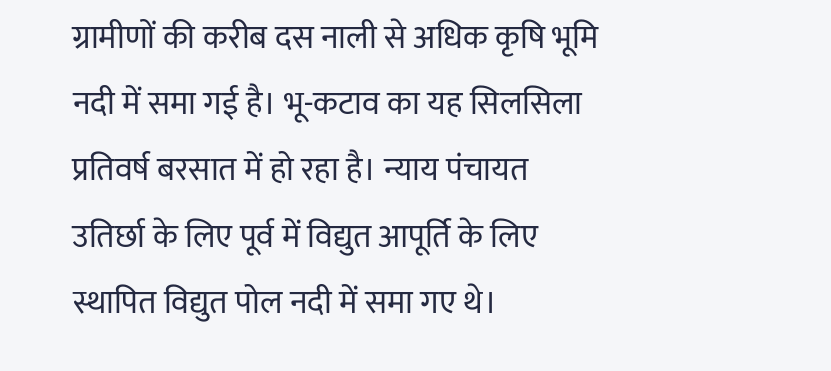ग्रामीणों की करीब दस नाली से अधिक कृषि भूमि नदी में समा गई है। भू-कटाव का यह सिलसिला प्रतिवर्ष बरसात में हो रहा है। न्याय पंचायत उतिर्छा के लिए पूर्व में विद्युत आपूर्ति के लिए स्थापित विद्युत पोल नदी में समा गए थे।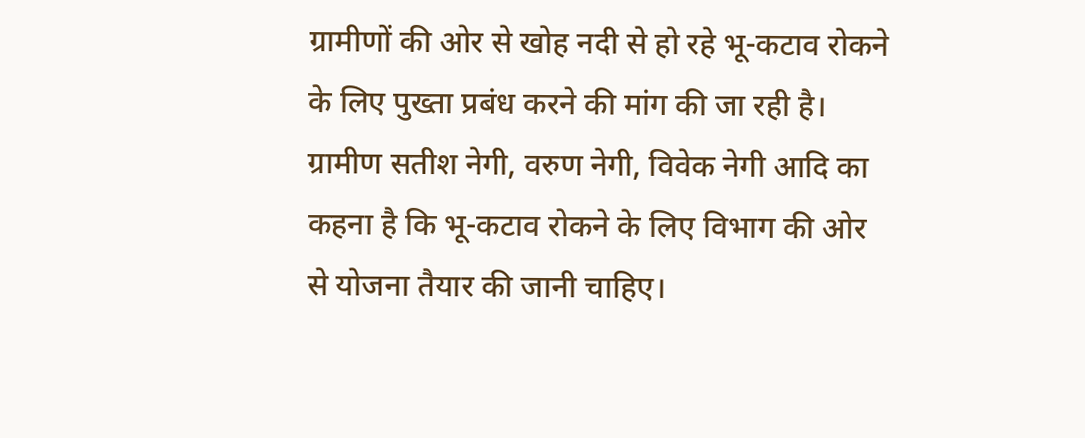ग्रामीणों की ओर से खोह नदी से हो रहे भू-कटाव रोकने के लिए पुख्ता प्रबंध करने की मांग की जा रही है। ग्रामीण सतीश नेगी, वरुण नेगी, विवेक नेगी आदि का कहना है कि भू-कटाव रोकने के लिए विभाग की ओर से योजना तैयार की जानी चाहिए।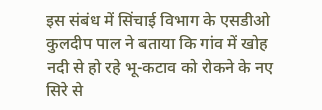इस संबंध में सिंचाई विभाग के एसडीओ कुलदीप पाल ने बताया कि गांव में खोह नदी से हो रहे भू-कटाव को रोकने के नए सिरे से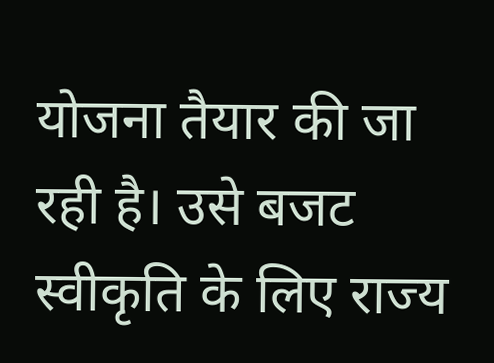योजना तैयार की जा रही है। उसे बजट स्वीकृति के लिए राज्य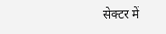सेक्टर में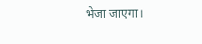भेजा जाएगा।